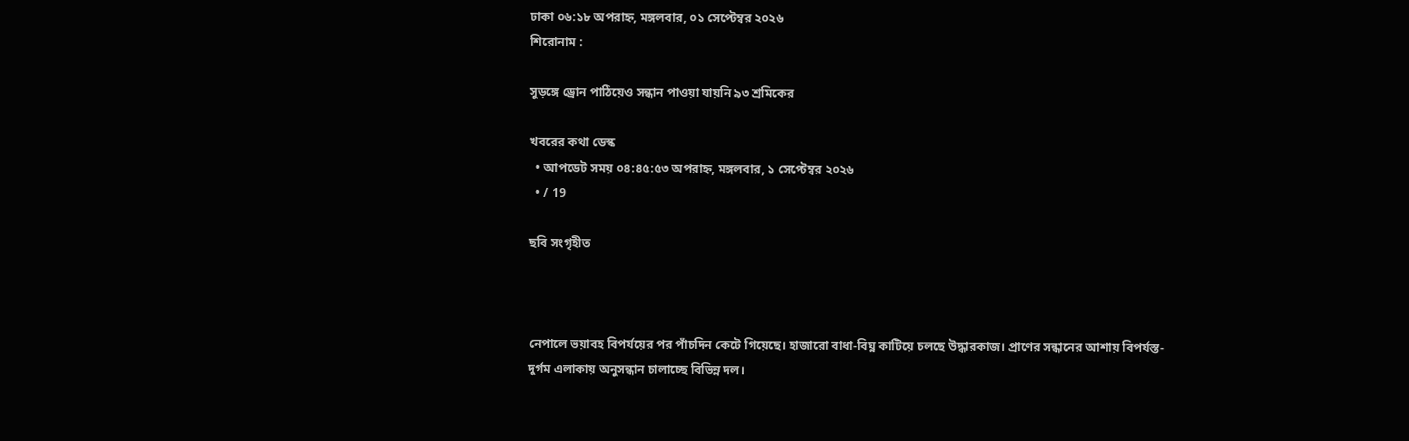ঢাকা ০৬:১৮ অপরাহ্ন, মঙ্গলবার, ০১ সেপ্টেম্বর ২০২৬
শিরোনাম :

সুড়ঙ্গে ড্রোন পাঠিয়েও সন্ধান পাওয়া যায়নি ৯৩ শ্রমিকের

খবরের কথা ডেস্ক
  • আপডেট সময় ০৪:৪৫:৫৩ অপরাহ্ন, মঙ্গলবার, ১ সেপ্টেম্বর ২০২৬
  • / 19

ছবি সংগৃহীত



নেপালে ভয়াবহ বিপর্যয়ের পর পাঁচদিন কেটে গিয়েছে। হাজারো বাধা-বিঘ্ন কাটিয়ে চলছে উদ্ধারকাজ। প্রাণের সন্ধানের আশায় বিপর্যস্ত-দুর্গম এলাকায় অনুসন্ধান চালাচ্ছে বিভিন্ন দল।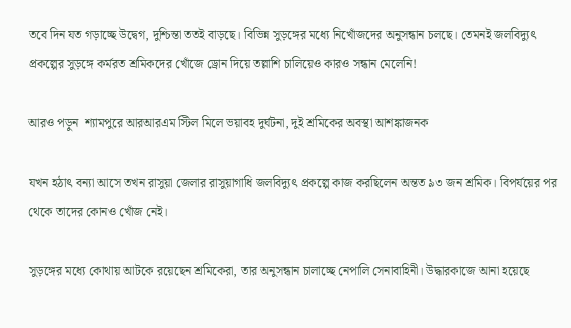তবে দিন যত গড়াচ্ছে উদ্বেগ, দুশ্চিন্তা ততই বাড়ছে। বিভিন্ন সুড়ঙ্গের মধ্যে নিখোঁজদের অনুসন্ধান চলছে। তেমনই জলবিদ্যুৎ প্রকল্পের সুড়ঙ্গে কর্মরত শ্রমিকদের খোঁজে ড্রোন দিয়ে তল্লাশি চালিয়েও কারও সন্ধান মেলেনি!

আরও পড়ুন  শ্যামপুরে আরআরএম স্টিল মিলে ভয়াবহ দুর্ঘটনা, দুই শ্রমিকের অবস্থা আশঙ্কাজনক

যখন হঠাৎ বন্যা আসে তখন রাসুয়া জেলার রাসুয়াগাধি জলবিদ্যুৎ প্রকল্পে কাজ করছিলেন অন্তত ৯৩ জন শ্রমিক। বিপর্যয়ের পর থেকে তাদের কোনও খোঁজ নেই।

সুড়ঙ্গের মধ্যে কোথায় আটকে রয়েছেন শ্রমিকেরা, তার অনুসন্ধান চালাচ্ছে নেপালি সেনাবাহিনী। উদ্ধারকাজে আনা হয়েছে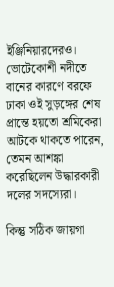ইঞ্জিনিয়ারদেরও। ভোটেকোশী নদীতে বানের কারণে বরফে ঢাকা ওই সুড়ঙ্গের শেষ প্রান্তে হয়তো শ্রমিকেরা আটকে থাকতে পারেন, তেমন আশঙ্কা করেছিলেন উদ্ধারকারী দলের সদস্যেরা।

কিন্তু সঠিক জায়গা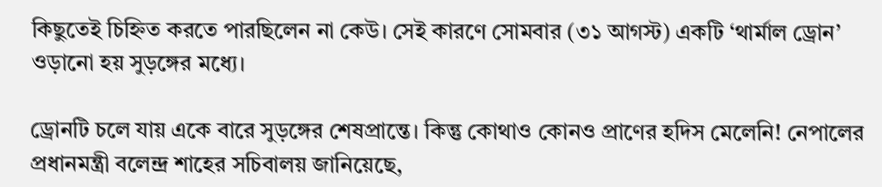কিছুতেই চিহ্নিত করতে পারছিলেন না কেউ। সেই কারণে সোমবার (৩১ আগস্ট) একটি ‘থার্মাল ড্রোন’ ওড়ানো হয় সুড়ঙ্গের মধ্যে।

ড্রোনটি চলে যায় একে বারে সুড়ঙ্গের শেষপ্রান্তে। কিন্তু কোথাও কোনও প্রাণের হদিস মেলেনি! নেপালের প্রধানমন্ত্রী বলেন্দ্র শাহের সচিবালয় জানিয়েছে,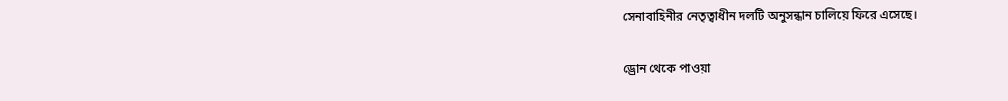সেনাবাহিনীর নেতৃত্বাধীন দলটি অনুসন্ধান চালিয়ে ফিরে এসেছে।

ড্রোন থেকে পাওয়া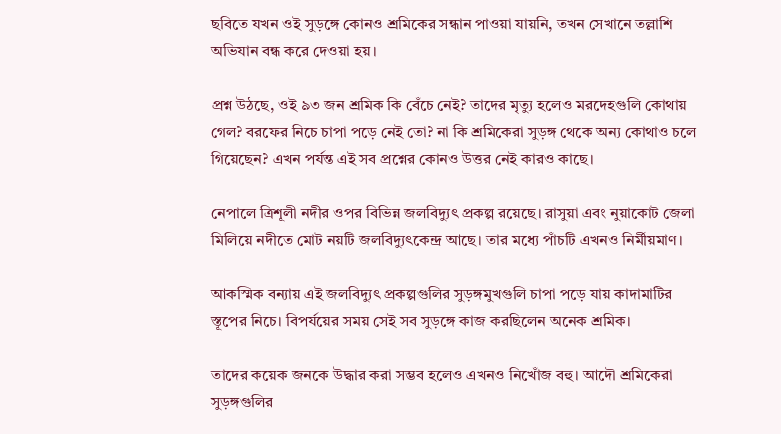ছবিতে যখন ওই সুড়ঙ্গে কোনও শ্রমিকের সন্ধান পাওয়া যায়নি, তখন সেখানে তল্লাশি অভিযান বন্ধ করে দেওয়া হয়।

প্রশ্ন উঠছে, ওই ৯৩ জন শ্রমিক কি বেঁচে নেই? তাদের মৃত্যু হলেও মরদেহগুলি কোথায় গেল? বরফের নিচে চাপা পড়ে নেই তো? না কি শ্রমিকেরা সুড়ঙ্গ থেকে অন্য কোথাও চলে গিয়েছেন? এখন পর্যন্ত এই সব প্রশ্নের কোনও উত্তর নেই কারও কাছে।

নেপালে ত্রিশূলী নদীর ওপর বিভিন্ন জলবিদ্যুৎ প্রকল্প রয়েছে। রাসুয়া এবং নুয়াকোট জেলা মিলিয়ে নদীতে মোট নয়টি জলবিদ্যুৎকেন্দ্র আছে। তার মধ্যে পাঁচটি এখনও নির্মীয়মাণ।

আকস্মিক বন্যায় এই জলবিদ্যুৎ প্রকল্পগুলির সুড়ঙ্গমুখগুলি চাপা পড়ে যায় কাদামাটির স্তূপের নিচে। বিপর্যয়ের সময় সেই সব সুড়ঙ্গে কাজ করছিলেন অনেক শ্রমিক।

তাদের কয়েক জনকে উদ্ধার করা সম্ভব হলেও এখনও নিখোঁজ বহু। আদৌ শ্রমিকেরা সুড়ঙ্গগুলির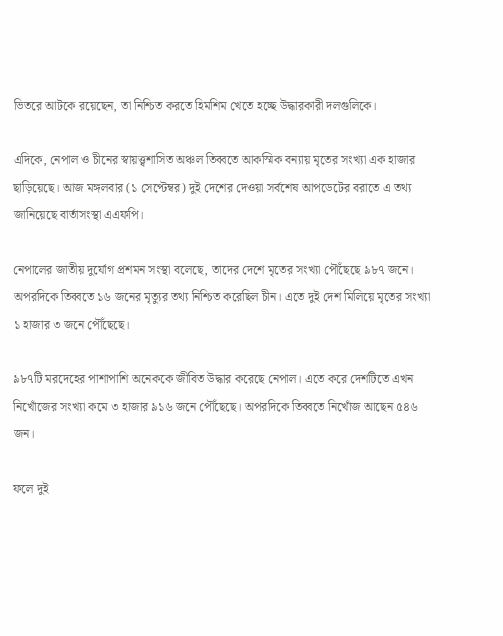ভিতরে আটকে রয়েছেন, তা নিশ্চিত করতে হিমশিম খেতে হচ্ছে উদ্ধারকারী দলগুলিকে।

এদিকে, নেপাল ও চীনের স্বায়ত্ত্বশাসিত অঞ্চল তিব্বতে আকস্মিক বন্যায় মৃতের সংখ্যা এক হাজার ছাড়িয়েছে। আজ মঙ্গলবার (১ সেপ্টেম্বর) দুই দেশের দেওয়া সর্বশেষ আপডেটের বরাতে এ তথ্য জানিয়েছে বার্তাসংস্থা এএফপি।

নেপালের জাতীয় দুর্যোগ প্রশমন সংস্থা বলেছে, তাদের দেশে মৃতের সংখ্যা পৌঁছেছে ৯৮৭ জনে। অপরদিকে তিব্বতে ১৬ জনের মৃত্যুর তথ্য নিশ্চিত করেছিল চীন। এতে দুই দেশ মিলিয়ে মৃতের সংখ্যা ১ হাজার ৩ জনে পৌঁছেছে।

৯৮৭টি মরদেহের পাশাপাশি অনেককে জীবিত উদ্ধার করেছে নেপাল। এতে করে দেশটিতে এখন নিখোঁজের সংখ্যা কমে ৩ হাজার ৯১৬ জনে পৌঁছেছে। অপরদিকে তিব্বতে নিখোঁজ আছেন ৫৪৬ জন।

ফলে দুই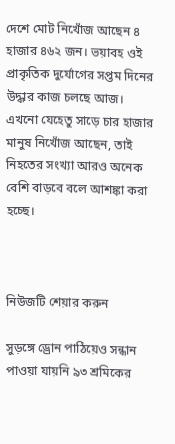দেশে মোট নিখোঁজ আছেন ৪ হাজার ৪৬২ জন। ভয়াবহ ওই প্রাকৃতিক দুর্যোগের সপ্তম দিনের উদ্ধার কাজ চলছে আজ। এখনো যেহেতু সাড়ে চার হাজার মানুষ নিখোঁজ আছেন, তাই নিহতের সংখ্যা আরও অনেক বেশি বাড়বে বলে আশঙ্কা করা হচ্ছে।



নিউজটি শেয়ার করুন

সুড়ঙ্গে ড্রোন পাঠিয়েও সন্ধান পাওয়া যায়নি ৯৩ শ্রমিকের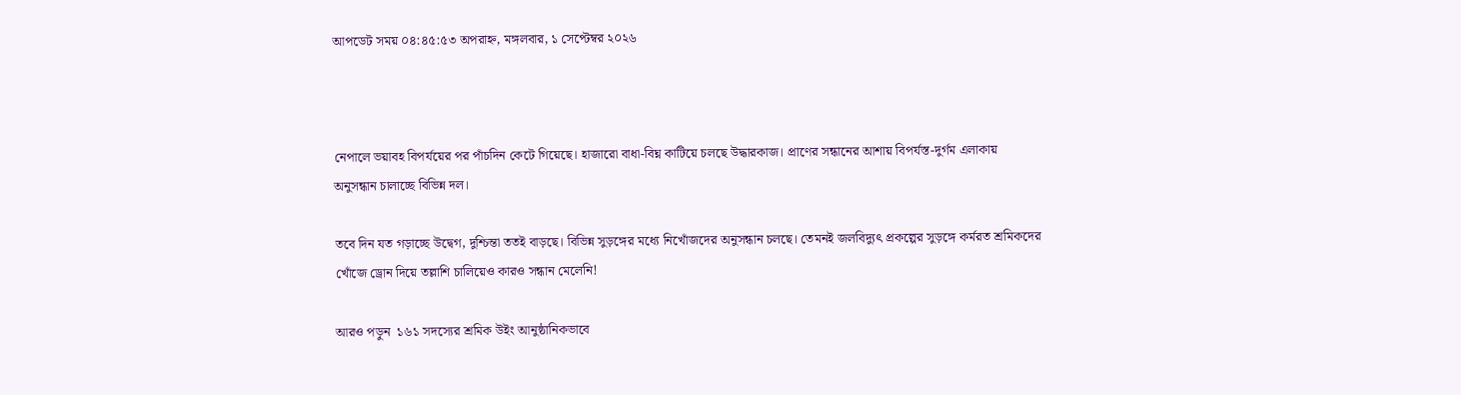আপডেট সময় ০৪:৪৫:৫৩ অপরাহ্ন, মঙ্গলবার, ১ সেপ্টেম্বর ২০২৬



নেপালে ভয়াবহ বিপর্যয়ের পর পাঁচদিন কেটে গিয়েছে। হাজারো বাধা-বিঘ্ন কাটিয়ে চলছে উদ্ধারকাজ। প্রাণের সন্ধানের আশায় বিপর্যস্ত-দুর্গম এলাকায় অনুসন্ধান চালাচ্ছে বিভিন্ন দল।

তবে দিন যত গড়াচ্ছে উদ্বেগ, দুশ্চিন্তা ততই বাড়ছে। বিভিন্ন সুড়ঙ্গের মধ্যে নিখোঁজদের অনুসন্ধান চলছে। তেমনই জলবিদ্যুৎ প্রকল্পের সুড়ঙ্গে কর্মরত শ্রমিকদের খোঁজে ড্রোন দিয়ে তল্লাশি চালিয়েও কারও সন্ধান মেলেনি!

আরও পড়ুন  ১৬১ সদস্যের শ্রমিক উইং আনুষ্ঠানিকভাবে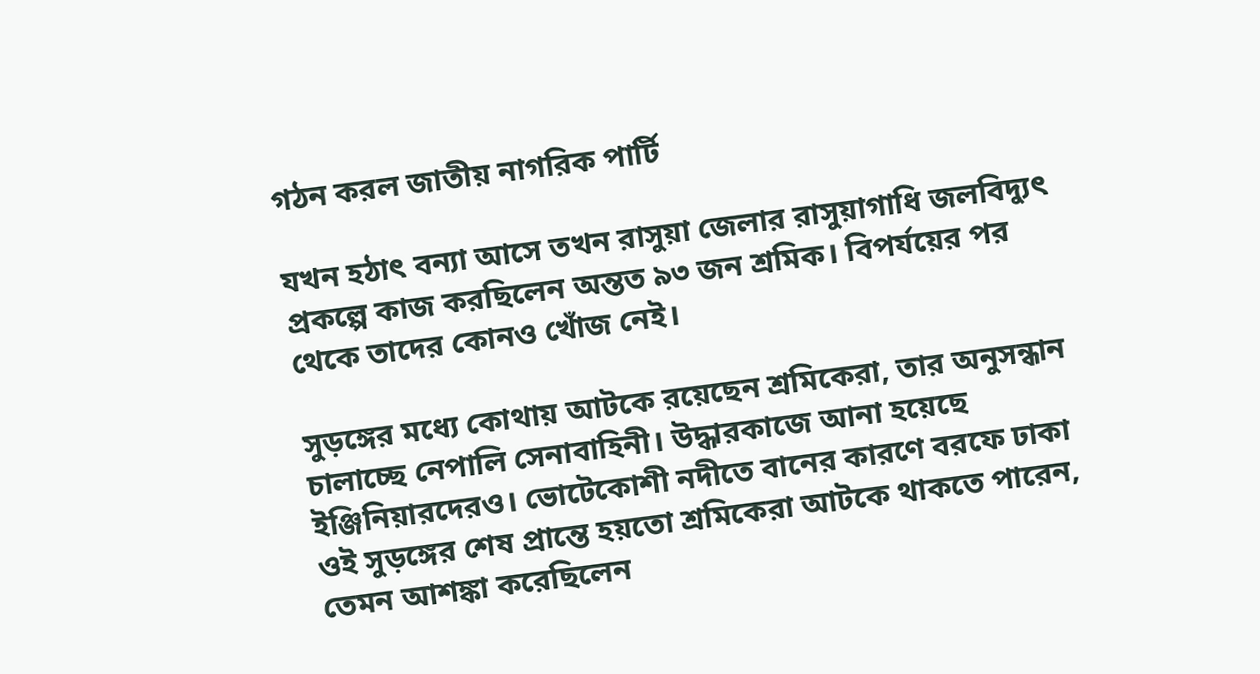গঠন করল জাতীয় নাগরিক পার্টি

যখন হঠাৎ বন্যা আসে তখন রাসুয়া জেলার রাসুয়াগাধি জলবিদ্যুৎ প্রকল্পে কাজ করছিলেন অন্তত ৯৩ জন শ্রমিক। বিপর্যয়ের পর থেকে তাদের কোনও খোঁজ নেই।

সুড়ঙ্গের মধ্যে কোথায় আটকে রয়েছেন শ্রমিকেরা, তার অনুসন্ধান চালাচ্ছে নেপালি সেনাবাহিনী। উদ্ধারকাজে আনা হয়েছে ইঞ্জিনিয়ারদেরও। ভোটেকোশী নদীতে বানের কারণে বরফে ঢাকা ওই সুড়ঙ্গের শেষ প্রান্তে হয়তো শ্রমিকেরা আটকে থাকতে পারেন, তেমন আশঙ্কা করেছিলেন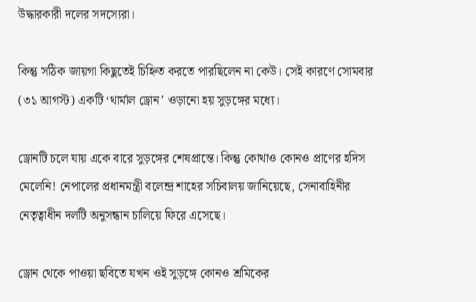উদ্ধারকারী দলের সদস্যেরা।

কিন্তু সঠিক জায়গা কিছুতেই চিহ্নিত করতে পারছিলেন না কেউ। সেই কারণে সোমবার (৩১ আগস্ট) একটি ‘থার্মাল ড্রোন’ ওড়ানো হয় সুড়ঙ্গের মধ্যে।

ড্রোনটি চলে যায় একে বারে সুড়ঙ্গের শেষপ্রান্তে। কিন্তু কোথাও কোনও প্রাণের হদিস মেলেনি! নেপালের প্রধানমন্ত্রী বলেন্দ্র শাহের সচিবালয় জানিয়েছে, সেনাবাহিনীর নেতৃত্বাধীন দলটি অনুসন্ধান চালিয়ে ফিরে এসেছে।

ড্রোন থেকে পাওয়া ছবিতে যখন ওই সুড়ঙ্গে কোনও শ্রমিকের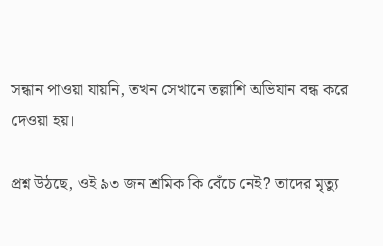সন্ধান পাওয়া যায়নি, তখন সেখানে তল্লাশি অভিযান বন্ধ করে দেওয়া হয়।

প্রশ্ন উঠছে, ওই ৯৩ জন শ্রমিক কি বেঁচে নেই? তাদের মৃত্যু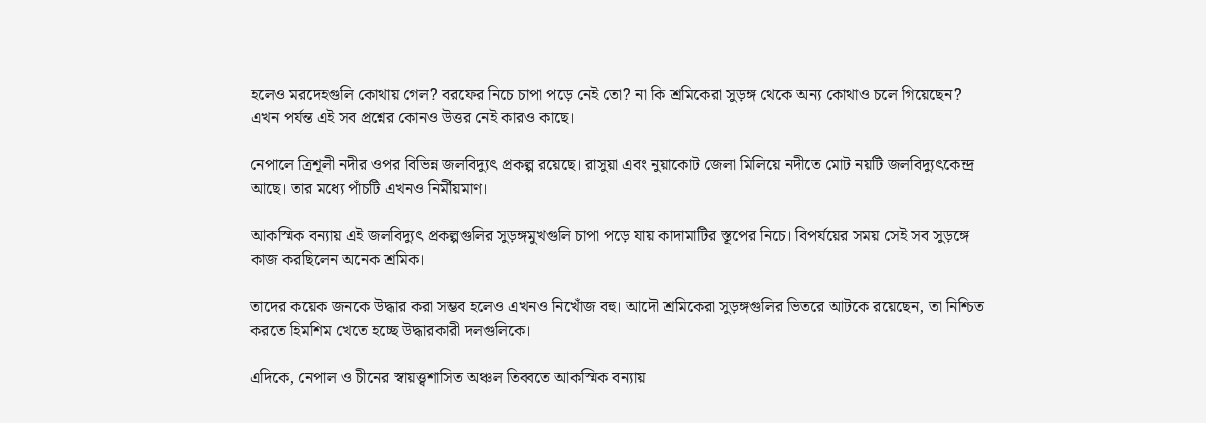হলেও মরদেহগুলি কোথায় গেল? বরফের নিচে চাপা পড়ে নেই তো? না কি শ্রমিকেরা সুড়ঙ্গ থেকে অন্য কোথাও চলে গিয়েছেন? এখন পর্যন্ত এই সব প্রশ্নের কোনও উত্তর নেই কারও কাছে।

নেপালে ত্রিশূলী নদীর ওপর বিভিন্ন জলবিদ্যুৎ প্রকল্প রয়েছে। রাসুয়া এবং নুয়াকোট জেলা মিলিয়ে নদীতে মোট নয়টি জলবিদ্যুৎকেন্দ্র আছে। তার মধ্যে পাঁচটি এখনও নির্মীয়মাণ।

আকস্মিক বন্যায় এই জলবিদ্যুৎ প্রকল্পগুলির সুড়ঙ্গমুখগুলি চাপা পড়ে যায় কাদামাটির স্তূপের নিচে। বিপর্যয়ের সময় সেই সব সুড়ঙ্গে কাজ করছিলেন অনেক শ্রমিক।

তাদের কয়েক জনকে উদ্ধার করা সম্ভব হলেও এখনও নিখোঁজ বহু। আদৌ শ্রমিকেরা সুড়ঙ্গগুলির ভিতরে আটকে রয়েছেন, তা নিশ্চিত করতে হিমশিম খেতে হচ্ছে উদ্ধারকারী দলগুলিকে।

এদিকে, নেপাল ও চীনের স্বায়ত্ত্বশাসিত অঞ্চল তিব্বতে আকস্মিক বন্যায়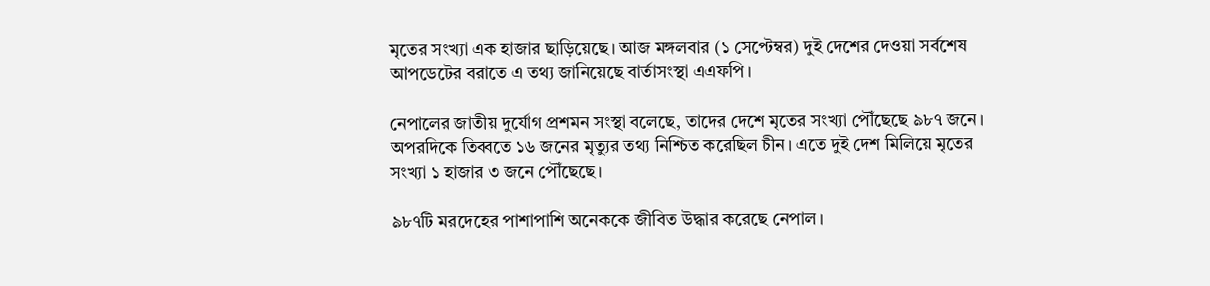মৃতের সংখ্যা এক হাজার ছাড়িয়েছে। আজ মঙ্গলবার (১ সেপ্টেম্বর) দুই দেশের দেওয়া সর্বশেষ আপডেটের বরাতে এ তথ্য জানিয়েছে বার্তাসংস্থা এএফপি।

নেপালের জাতীয় দুর্যোগ প্রশমন সংস্থা বলেছে, তাদের দেশে মৃতের সংখ্যা পৌঁছেছে ৯৮৭ জনে। অপরদিকে তিব্বতে ১৬ জনের মৃত্যুর তথ্য নিশ্চিত করেছিল চীন। এতে দুই দেশ মিলিয়ে মৃতের সংখ্যা ১ হাজার ৩ জনে পৌঁছেছে।

৯৮৭টি মরদেহের পাশাপাশি অনেককে জীবিত উদ্ধার করেছে নেপাল।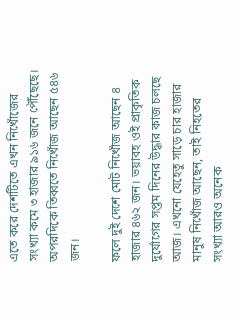এতে করে দেশটিতে এখন নিখোঁজের সংখ্যা কমে ৩ হাজার ৯১৬ জনে পৌঁছেছে। অপরদিকে তিব্বতে নিখোঁজ আছেন ৫৪৬ জন।

ফলে দুই দেশে মোট নিখোঁজ আছেন ৪ হাজার ৪৬২ জন। ভয়াবহ ওই প্রাকৃতিক দুর্যোগের সপ্তম দিনের উদ্ধার কাজ চলছে আজ। এখনো যেহেতু সাড়ে চার হাজার মানুষ নিখোঁজ আছেন, তাই নিহতের সংখ্যা আরও অনেক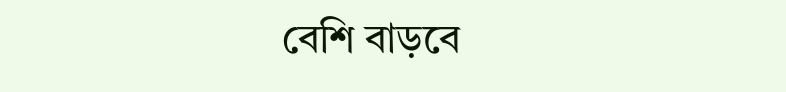বেশি বাড়বে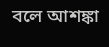বলে আশঙ্কা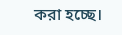করা হচ্ছে।